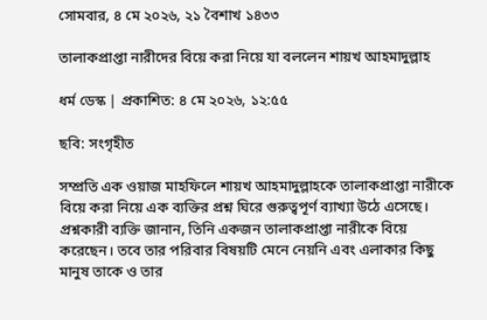সোমবার, ৪ মে ২০২৬, ২১ বৈশাখ ১৪৩৩

তালাকপ্রাপ্তা নারীদের বিয়ে করা নিয়ে যা বললেন শায়খ আহমাদুল্লাহ

ধর্ম ডেস্ক | প্রকাশিত: ৪ মে ২০২৬, ১২:৫৫

ছবি: সংগৃহীত

সম্প্রতি এক ওয়াজ মাহফিলে শায়খ আহমাদুল্লাহকে তালাকপ্রাপ্তা নারীকে বিয়ে করা নিয়ে এক ব্যক্তির প্রশ্ন ঘিরে গুরুত্বপূর্ণ ব্যাখ্যা উঠে এসেছে। প্রশ্নকারী ব্যক্তি জানান, তিনি একজন তালাকপ্রাপ্তা নারীকে বিয়ে করেছেন। তবে তার পরিবার বিষয়টি মেনে নেয়নি এবং এলাকার কিছু মানুষ তাকে ও তার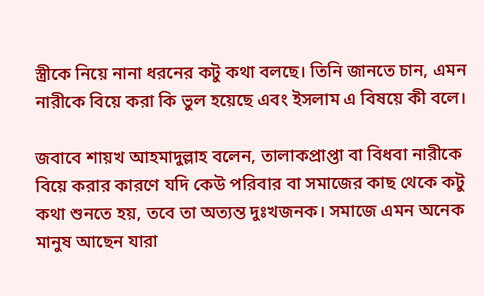স্ত্রীকে নিয়ে নানা ধরনের কটু কথা বলছে। তিনি জানতে চান, এমন নারীকে বিয়ে করা কি ভুল হয়েছে এবং ইসলাম এ বিষয়ে কী বলে।

জবাবে শায়খ আহমাদুল্লাহ বলেন, তালাকপ্রাপ্তা বা বিধবা নারীকে বিয়ে করার কারণে যদি কেউ পরিবার বা সমাজের কাছ থেকে কটু কথা শুনতে হয়, তবে তা অত্যন্ত দুঃখজনক। সমাজে এমন অনেক মানুষ আছেন যারা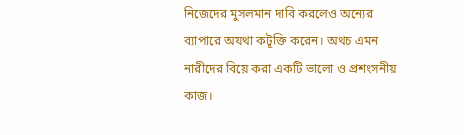নিজেদের মুসলমান দাবি করলেও অন্যের ব্যাপারে অযথা কটূক্তি করেন। অথচ এমন নারীদের বিয়ে করা একটি ভালো ও প্রশংসনীয় কাজ।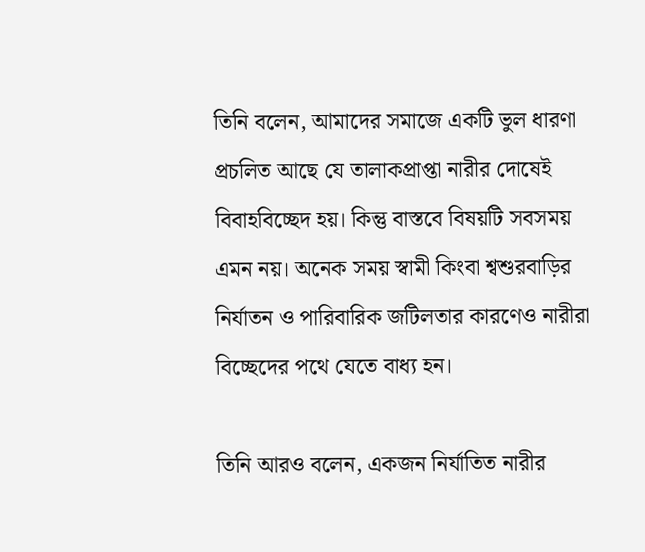তিনি বলেন, আমাদের সমাজে একটি ভুল ধারণা প্রচলিত আছে যে তালাকপ্রাপ্তা নারীর দোষেই বিবাহবিচ্ছেদ হয়। কিন্তু বাস্তবে বিষয়টি সবসময় এমন নয়। অনেক সময় স্বামী কিংবা শ্বশুরবাড়ির নির্যাতন ও পারিবারিক জটিলতার কারণেও নারীরা বিচ্ছেদের পথে যেতে বাধ্য হন।

তিনি আরও বলেন, একজন নির্যাতিত নারীর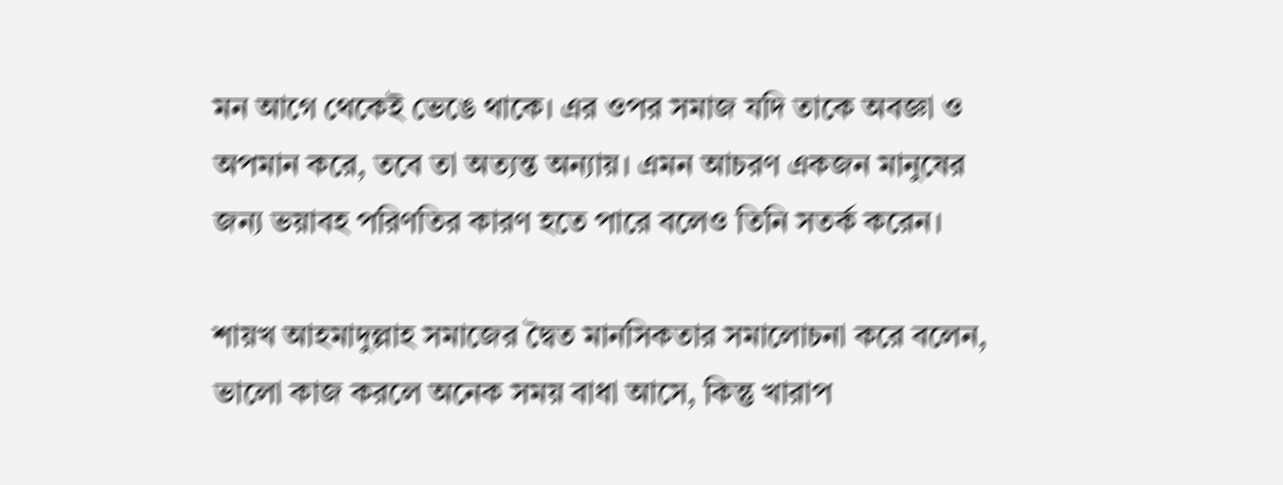মন আগে থেকেই ভেঙে থাকে। এর ওপর সমাজ যদি তাকে অবজ্ঞা ও অপমান করে, তবে তা অত্যন্ত অন্যায়। এমন আচরণ একজন মানুষের জন্য ভয়াবহ পরিণতির কারণ হতে পারে বলেও তিনি সতর্ক করেন।

শায়খ আহমাদুল্লাহ সমাজের দ্বৈত মানসিকতার সমালোচনা করে বলেন, ভালো কাজ করলে অনেক সময় বাধা আসে, কিন্তু খারাপ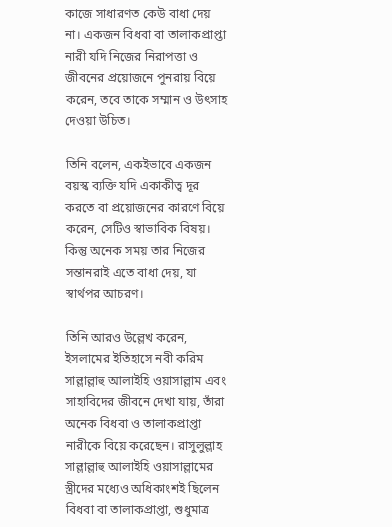কাজে সাধারণত কেউ বাধা দেয় না। একজন বিধবা বা তালাকপ্রাপ্তা নারী যদি নিজের নিরাপত্তা ও জীবনের প্রয়োজনে পুনরায় বিয়ে করেন, তবে তাকে সম্মান ও উৎসাহ দেওয়া উচিত।

তিনি বলেন, একইভাবে একজন বয়স্ক ব্যক্তি যদি একাকীত্ব দূর করতে বা প্রয়োজনের কারণে বিয়ে করেন, সেটিও স্বাভাবিক বিষয়। কিন্তু অনেক সময় তার নিজের সন্তানরাই এতে বাধা দেয়, যা স্বার্থপর আচরণ।

তিনি আরও উল্লেখ করেন, ইসলামের ইতিহাসে নবী করিম সাল্লাল্লাহু আলাইহি ওয়াসাল্লাম এবং সাহাবিদের জীবনে দেখা যায়, তাঁরা অনেক বিধবা ও তালাকপ্রাপ্তা নারীকে বিয়ে করেছেন। রাসুলুল্লাহ সাল্লাল্লাহু আলাইহি ওয়াসাল্লামের স্ত্রীদের মধ্যেও অধিকাংশই ছিলেন বিধবা বা তালাকপ্রাপ্তা, শুধুমাত্র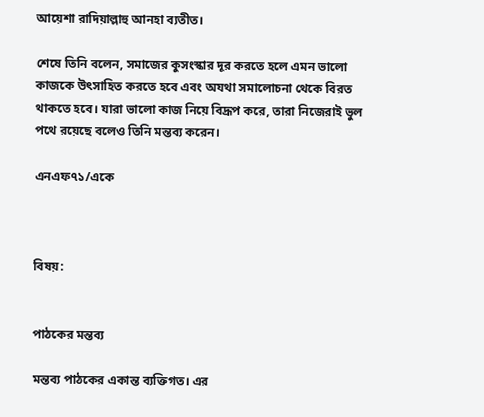আয়েশা রাদিয়াল্লাহু আনহা ব্যতীত।

শেষে তিনি বলেন, সমাজের কুসংস্কার দূর করতে হলে এমন ভালো কাজকে উৎসাহিত করতে হবে এবং অযথা সমালোচনা থেকে বিরত থাকতে হবে। যারা ভালো কাজ নিয়ে বিদ্রূপ করে, তারা নিজেরাই ভুল পথে রয়েছে বলেও তিনি মন্তব্য করেন।

এনএফ৭১/একে



বিষয়:


পাঠকের মন্তব্য

মন্তব্য পাঠকের একান্ত ব্যক্তিগত। এর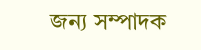জন্য সম্পাদক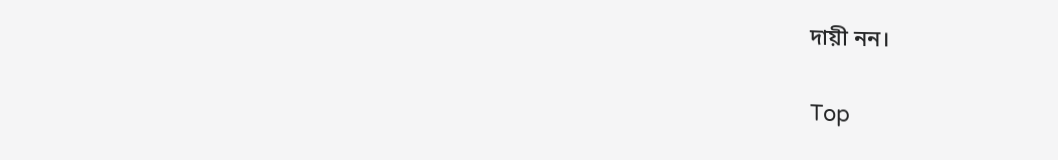দায়ী নন।

Top